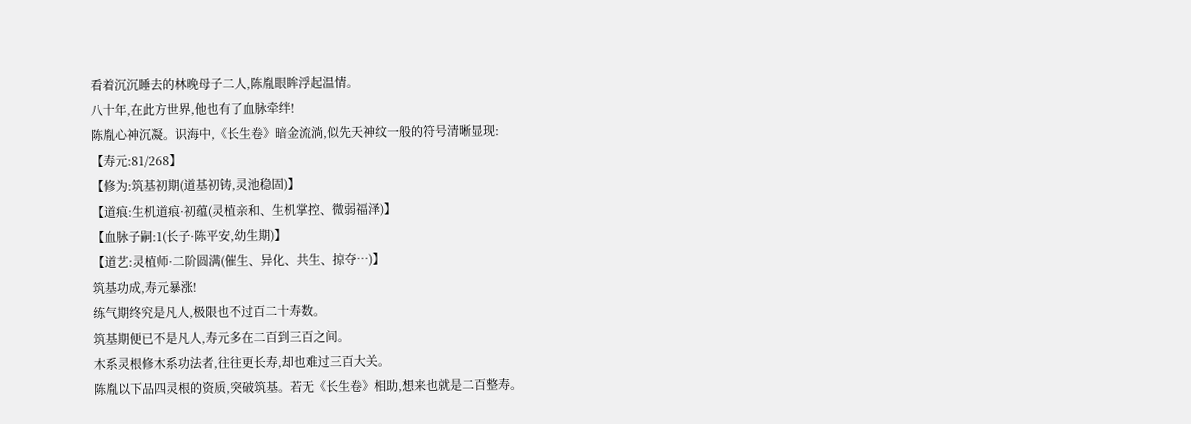看着沉沉睡去的林晚母子二人,陈胤眼眸浮起温情。
八十年,在此方世界,他也有了血脉牵绊!
陈胤心神沉凝。识海中,《长生卷》暗金流淌,似先天神纹一般的符号清晰显现:
【寿元:81/268】
【修为:筑基初期(道基初铸,灵池稳固)】
【道痕:生机道痕·初蕴(灵植亲和、生机掌控、微弱福泽)】
【血脉子嗣:1(长子·陈平安,幼生期)】
【道艺:灵植师·二阶圆满(催生、异化、共生、掠夺…)】
筑基功成,寿元暴涨!
练气期终究是凡人,极限也不过百二十寿数。
筑基期便已不是凡人,寿元多在二百到三百之间。
木系灵根修木系功法者,往往更长寿,却也难过三百大关。
陈胤以下品四灵根的资质,突破筑基。若无《长生卷》相助,想来也就是二百整寿。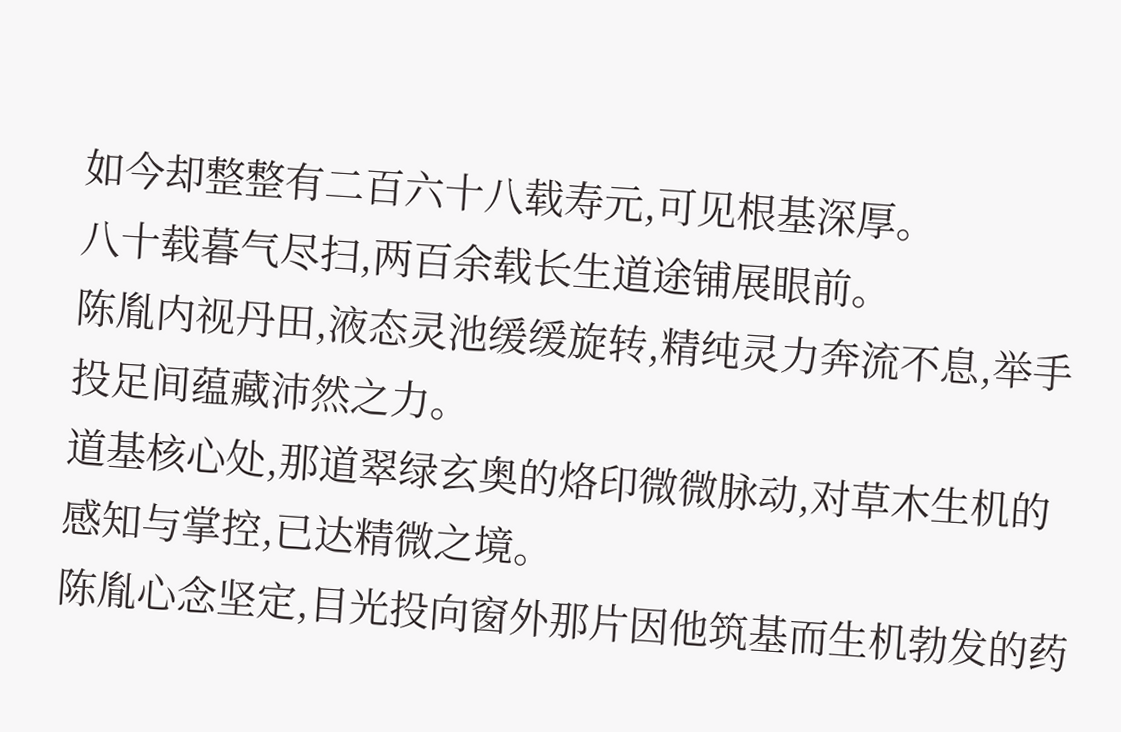如今却整整有二百六十八载寿元,可见根基深厚。
八十载暮气尽扫,两百余载长生道途铺展眼前。
陈胤内视丹田,液态灵池缓缓旋转,精纯灵力奔流不息,举手投足间蕴藏沛然之力。
道基核心处,那道翠绿玄奥的烙印微微脉动,对草木生机的感知与掌控,已达精微之境。
陈胤心念坚定,目光投向窗外那片因他筑基而生机勃发的药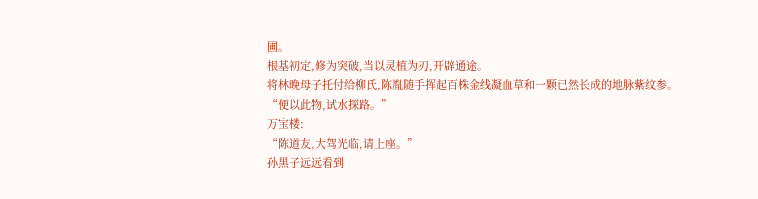圃。
根基初定,修为突破,当以灵植为刃,开辟通途。
将林晚母子托付给柳氏,陈胤随手挥起百株金线凝血草和一颗已然长成的地脉紫纹参。
“便以此物,试水探路。”
万宝楼:
“陈道友,大驾光临,请上座。”
孙黑子远远看到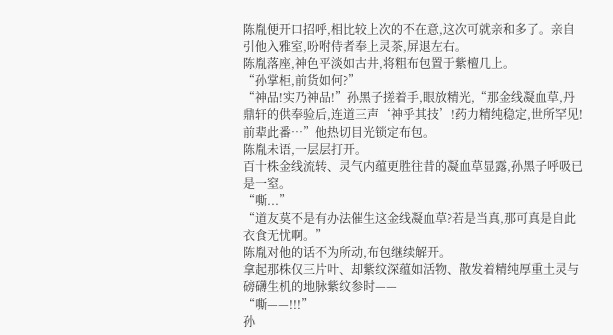陈胤便开口招呼,相比较上次的不在意,这次可就亲和多了。亲自引他入雅室,吩咐侍者奉上灵茶,屏退左右。
陈胤落座,神色平淡如古井,将粗布包置于紫檀几上。
“孙掌柜,前货如何?”
“神品!实乃神品!”孙黑子搓着手,眼放精光,“那金线凝血草,丹鼎轩的供奉验后,连道三声‘神乎其技’!药力精纯稳定,世所罕见!前辈此番…”他热切目光锁定布包。
陈胤未语,一层层打开。
百十株金线流转、灵气内蕴更胜往昔的凝血草显露,孙黑子呼吸已是一窒。
“嘶...”
“道友莫不是有办法催生这金线凝血草?若是当真,那可真是自此衣食无忧啊。”
陈胤对他的话不为所动,布包继续解开。
拿起那株仅三片叶、却紫纹深蕴如活物、散发着精纯厚重土灵与磅礴生机的地脉紫纹参时——
“嘶——!!!”
孙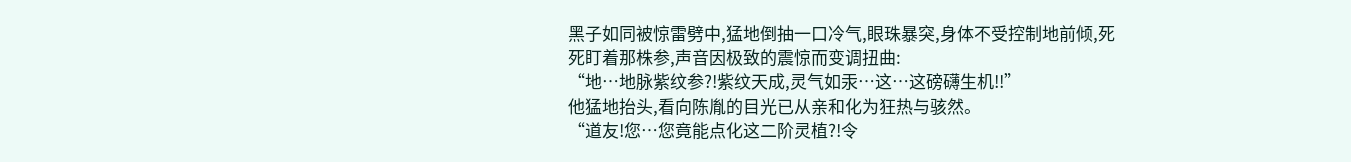黑子如同被惊雷劈中,猛地倒抽一口冷气,眼珠暴突,身体不受控制地前倾,死死盯着那株参,声音因极致的震惊而变调扭曲:
“地…地脉紫纹参?!紫纹天成,灵气如汞…这…这磅礴生机!!”
他猛地抬头,看向陈胤的目光已从亲和化为狂热与骇然。
“道友!您…您竟能点化这二阶灵植?!令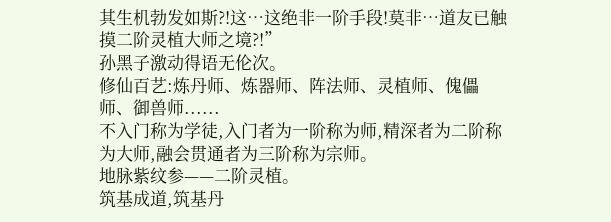其生机勃发如斯?!这…这绝非一阶手段!莫非…道友已触摸二阶灵植大师之境?!”
孙黑子激动得语无伦次。
修仙百艺:炼丹师、炼器师、阵法师、灵植师、傀儡师、御兽师......
不入门称为学徒,入门者为一阶称为师,精深者为二阶称为大师,融会贯通者为三阶称为宗师。
地脉紫纹参——二阶灵植。
筑基成道,筑基丹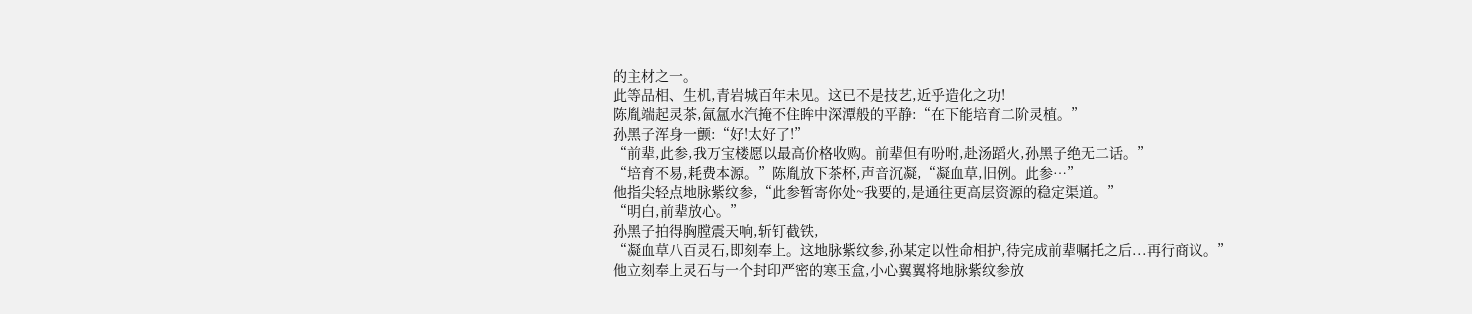的主材之一。
此等品相、生机,青岩城百年未见。这已不是技艺,近乎造化之功!
陈胤端起灵茶,氤氲水汽掩不住眸中深潭般的平静:“在下能培育二阶灵植。”
孙黑子浑身一颤:“好!太好了!”
“前辈,此参,我万宝楼愿以最高价格收购。前辈但有吩咐,赴汤蹈火,孙黑子绝无二话。”
“培育不易,耗费本源。”陈胤放下茶杯,声音沉凝,“凝血草,旧例。此参…”
他指尖轻点地脉紫纹参,“此参暂寄你处~我要的,是通往更高层资源的稳定渠道。”
“明白,前辈放心。”
孙黑子拍得胸膛震天响,斩钉截铁,
“凝血草八百灵石,即刻奉上。这地脉紫纹参,孙某定以性命相护,待完成前辈嘱托之后...再行商议。”
他立刻奉上灵石与一个封印严密的寒玉盒,小心翼翼将地脉紫纹参放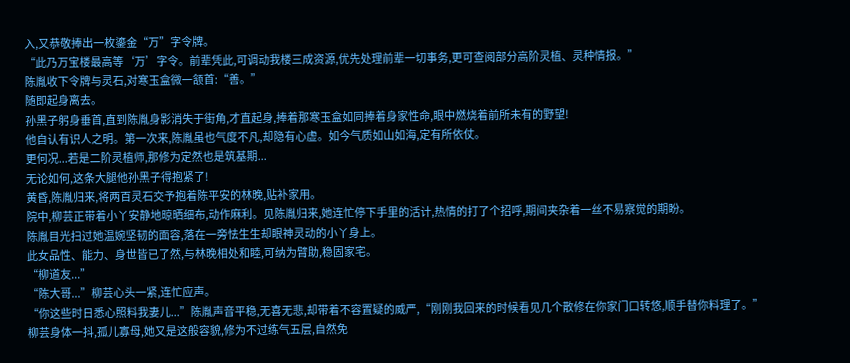入,又恭敬捧出一枚鎏金“万”字令牌。
“此乃万宝楼最高等‘万’字令。前辈凭此,可调动我楼三成资源,优先处理前辈一切事务,更可查阅部分高阶灵植、灵种情报。”
陈胤收下令牌与灵石,对寒玉盒微一颔首:“善。”
随即起身离去。
孙黑子躬身垂首,直到陈胤身影消失于街角,才直起身,捧着那寒玉盒如同捧着身家性命,眼中燃烧着前所未有的野望!
他自认有识人之明。第一次来,陈胤虽也气度不凡,却隐有心虚。如今气质如山如海,定有所依仗。
更何况...若是二阶灵植师,那修为定然也是筑基期...
无论如何,这条大腿他孙黑子得抱紧了!
黄昏,陈胤归来,将两百灵石交予抱着陈平安的林晚,贴补家用。
院中,柳芸正带着小丫安静地晾晒细布,动作麻利。见陈胤归来,她连忙停下手里的活计,热情的打了个招呼,期间夹杂着一丝不易察觉的期盼。
陈胤目光扫过她温婉坚韧的面容,落在一旁怯生生却眼神灵动的小丫身上。
此女品性、能力、身世皆已了然,与林晚相处和睦,可纳为臂助,稳固家宅。
“柳道友...”
“陈大哥...”柳芸心头一紧,连忙应声。
“你这些时日悉心照料我妻儿...”陈胤声音平稳,无喜无悲,却带着不容置疑的威严,“刚刚我回来的时候看见几个散修在你家门口转悠,顺手替你料理了。”
柳芸身体一抖,孤儿寡母,她又是这般容貌,修为不过练气五层,自然免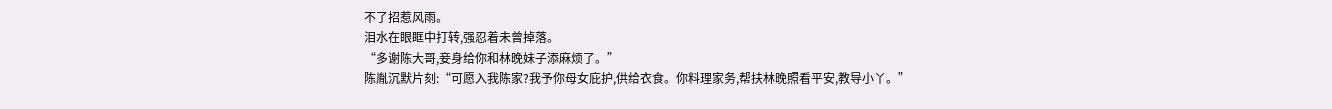不了招惹风雨。
泪水在眼眶中打转,强忍着未曾掉落。
“多谢陈大哥,妾身给你和林晚妹子添麻烦了。”
陈胤沉默片刻:“可愿入我陈家?我予你母女庇护,供给衣食。你料理家务,帮扶林晚照看平安,教导小丫。”